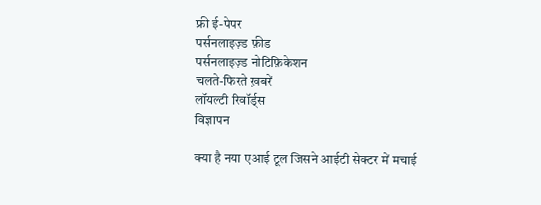फ्री ई-पेपर
पर्सनलाइज़्ड फ़ीड
पर्सनलाइज़्ड नोटिफ़िकेशन
चलते-फिरते ख़बरें
लॉयल्टी रिवॉर्ड्स
विज्ञापन

क्या है नया एआई टूल जिसने आईटी सेक्टर में मचाई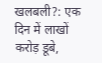खलबली?: एक दिन में लाखों करोड़ डूबे,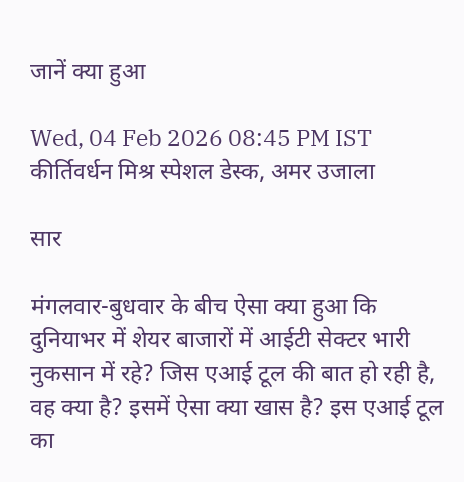जानें क्या हुआ

Wed, 04 Feb 2026 08:45 PM IST
कीर्तिवर्धन मिश्र स्पेशल डेस्क, अमर उजाला

सार

मंगलवार-बुधवार के बीच ऐसा क्या हुआ कि दुनियाभर में शेयर बाजारों में आईटी सेक्टर भारी नुकसान में रहे? जिस एआई टूल की बात हो रही है, वह क्या है? इसमें ऐसा क्या खास है? इस एआई टूल का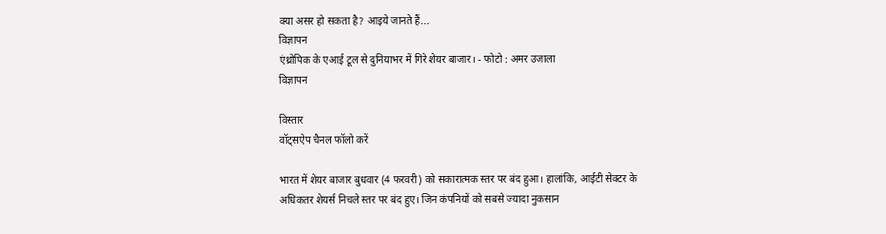क्या असर हो सकता है? आइये जानते हैं...
विज्ञापन
एंथ्रोपिक के एआई टूल से दुनियाभर में गिरे शेयर बाजार। - फोटो : अमर उजाला
विज्ञापन

विस्तार
वॉट्सऐप चैनल फॉलो करें

भारत में शेयर बाजार बुधवार (4 फरवरी) को सकारात्मक स्तर पर बंद हुआ। हालांकि, आईटी सेक्टर के अधिकतर शेयर्स निचले स्तर पर बंद हुए। जिन कंपनियों को सबसे ज्यादा नुकसान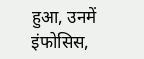हुआ, उनमें इंफोसिस,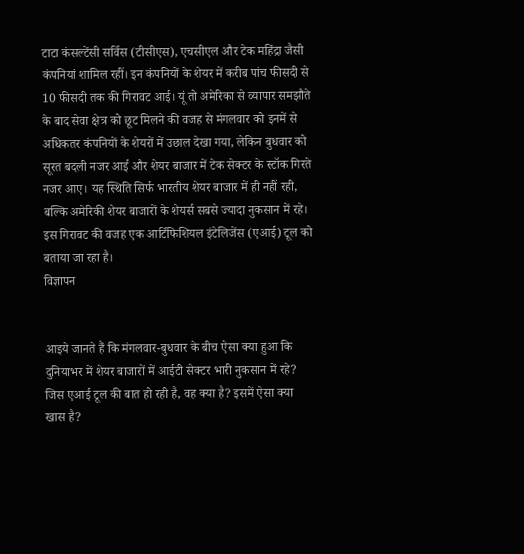टाटा कंसल्टेंसी सर्विस (टीसीएस), एचसीएल और टेक महिंद्रा जैसी कंपनियां शामिल रहीं। इन कंपनियों के शेयर में करीब पांच फीसदी से 10 फीसदी तक की गिरावट आई। यूं तो अमेरिका से व्यापार समझौते के बाद सेवा क्षेत्र को छूट मिलने की वजह से मंगलवार को इनमें से अधिकतर कंपनियों के शेयरों में उछाल देखा गया, लेकिन बुधवार को सूरत बदली नजर आई और शेयर बाजार में टेक सेक्टर के स्टॉक गिरते नजर आए। यह स्थिति सिर्फ भारतीय शेयर बाजार में ही नहीं रही, बल्कि अमेरिकी शेयर बाजारों के शेयर्स सबसे ज्यादा नुकसान में रहे। इस गिरावट की वजह एक आर्टिफिशियल इंटेलिजेंस (एआई) टूल को बताया जा रहा है।
विज्ञापन


आइये जानते हैं कि मंगलवार-बुधवार के बीच ऐसा क्या हुआ कि दुनियाभर में शेयर बाजारों में आईटी सेक्टर भारी नुकसान में रहे? जिस एआई टूल की बात हो रही है, वह क्या है? इसमें ऐसा क्या खास है?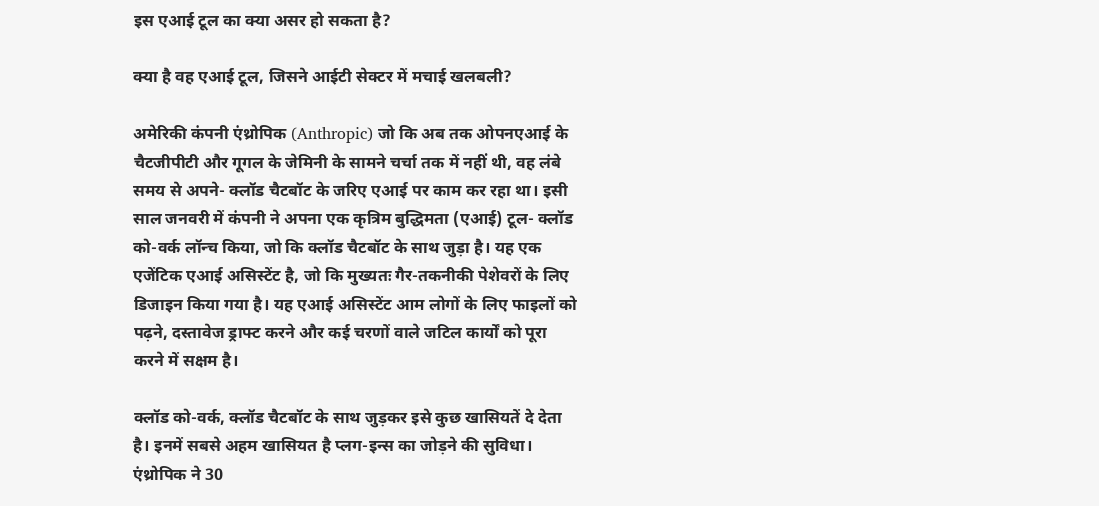इस एआई टूल का क्या असर हो सकता है?

क्या है वह एआई टूल, जिसने आईटी सेक्टर में मचाई खलबली?

अमेरिकी कंपनी एंथ्रोपिक (Anthropic) जो कि अब तक ओपनएआई के चैटजीपीटी और गूगल के जेमिनी के सामने चर्चा तक में नहीं थी, वह लंबे समय से अपने- क्लॉड चैटबॉट के जरिए एआई पर काम कर रहा था। इसी साल जनवरी में कंपनी ने अपना एक कृत्रिम बुद्धिमता (एआई) टूल- क्लॉड को-वर्क लॉन्च किया, जो कि क्लॉड चैटबॉट के साथ जुड़ा है। यह एक एजेंटिक एआई असिस्टेंट है, जो कि मुख्यतः गैर-तकनीकी पेशेवरों के लिए डिजाइन किया गया है। यह एआई असिस्टेंट आम लोगों के लिए फाइलों को पढ़ने, दस्तावेज ड्राफ्ट करने और कई चरणों वाले जटिल कार्यों को पूरा करने में सक्षम है।

क्लॉड को-वर्क, क्लॉड चैटबॉट के साथ जुड़कर इसे कुछ खासियतें दे देता है। इनमें सबसे अहम खासियत है प्लग-इन्स का जोड़ने की सुविधा। एंथ्रोपिक ने 30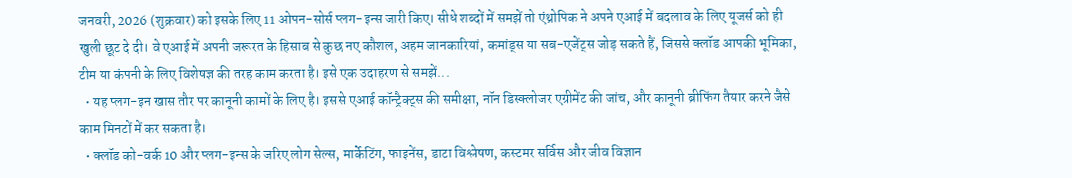जनवरी, 2026 (शुक्रवार) को इसके लिए 11 ओपन-सोर्स प्लग-इन्स जारी किए। सीधे शब्दों में समझें तो एंथ्रोपिक ने अपने एआई में बदलाव के लिए यूजर्स को ही खुली छूट दे दी। वे एआई में अपनी जरूरत के हिसाब से कुछ नए कौशल, अहम जानकारियां, कमांड्स या सब-एजेंट्स जोड़ सकते हैं, जिससे क्लॉड आपकी भूमिका, टीम या कंपनी के लिए विशेषज्ञ की तरह काम करता है। इसे एक उदाहरण से समझें...
  • यह प्लग-इन खास तौर पर कानूनी कामों के लिए है। इससे एआई कॉन्ट्रैक्ट्स की समीक्षा, नॉन डिस्क्लोजर एग्रीमेंट की जांच, और कानूनी ब्रीफिंग तैयार करने जैसे काम मिनटों में कर सकता है।
  • क्लॉड को-वर्क 10 और प्लग-इन्स के जरिए लोग सेल्स, मार्केटिंग, फाइनेंस, डाटा विश्लेषण, कस्टमर सर्विस और जीव विज्ञान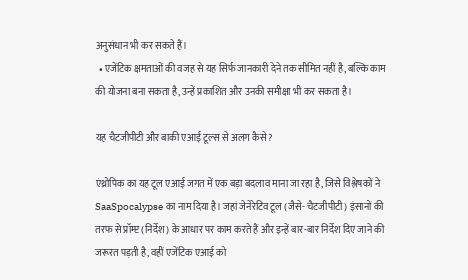अनुसंधान भी कर सकते हैं।
  • एजेंटिक क्षमताओं की वजह से यह सिर्फ जानकारी देने तक सीमित नहीं है, बल्कि काम की योजना बना सकता है, उन्हें प्रकाशित और उनकी समीक्षा भी कर सकता है।

यह चैटजीपीटी और बाकी एआई टूल्स से अलग कैसे?

एंथ्रोपिक का यह टूल एआई जगत में एक बड़ा बदलाव माना जा रहा है, जिसे विश्लेषकों ने SaaSpocalypse का नाम दिया है। जहां जेनेरेटिव टूल (जैसे- चैटजीपीटी) इंसानों की तरफ से प्रॉम्प्ट (निर्देश) के आधार पर काम करते हैं और इन्हें बार-बार निर्देश दिए जाने की जरूरत पड़ती है, वहीं एजेंटिक एआई को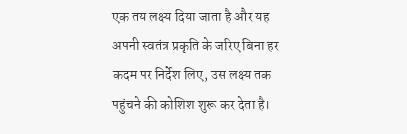एक तय लक्ष्य दिया जाता है और यह अपनी स्वतंत्र प्रकृति के जरिए बिना हर कदम पर निर्देश लिए, उस लक्ष्य तक पहुंचने की कोशिश शुरू कर देता है।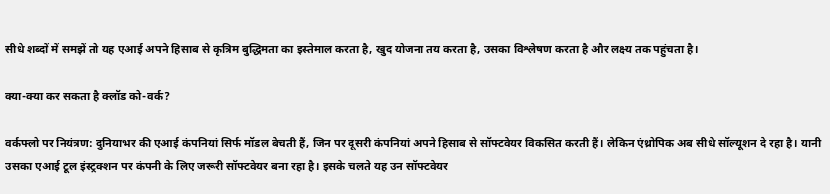सीधे शब्दों में समझें तो यह एआई अपने हिसाब से कृत्रिम बुद्धिमता का इस्तेमाल करता है, खुद योजना तय करता है, उसका विश्लेषण करता है और लक्ष्य तक पहुंचता है।

क्या-क्या कर सकता है क्लॉड को-वर्क?

वर्कफ्लो पर नियंत्रण: दुनियाभर की एआई कंपनियां सिर्फ मॉडल बेचती हैं, जिन पर दूसरी कंपनियां अपने हिसाब से सॉफ्टवेयर विकसित करती हैं। लेकिन एंथ्रोपिक अब सीधे सॉल्यूशन दे रहा है। यानी उसका एआई टूल इंस्ट्रक्शन पर कंपनी के लिए जरूरी सॉफ्टवेयर बना रहा है। इसके चलते यह उन सॉफ्टवेयर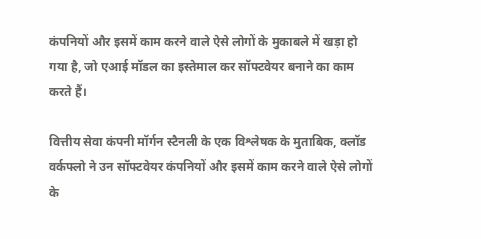कंपनियों और इसमें काम करने वाले ऐसे लोगों के मुकाबले में खड़ा हो गया है, जो एआई मॉडल का इस्तेमाल कर सॉफ्टवेयर बनाने का काम करते हैं।

वित्तीय सेवा कंपनी मॉर्गन स्टैनली के एक विश्लेषक के मुताबिक, क्लॉड वर्कफ्लो ने उन सॉफ्टवेयर कंपनियों और इसमें काम करने वाले ऐसे लोगों के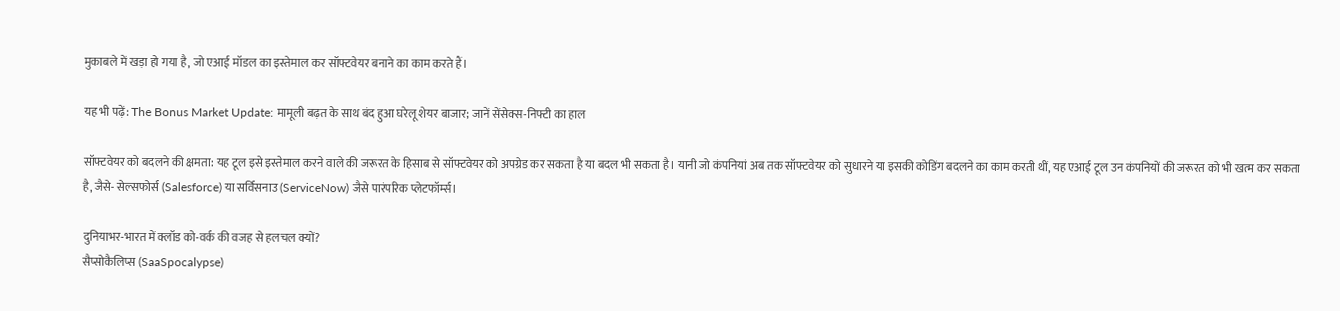मुकाबले में खड़ा हो गया है, जो एआई मॉडल का इस्तेमाल कर सॉफ्टवेयर बनाने का काम करते हैं।

यह भी पढ़ें: The Bonus Market Update: मामूली बढ़त के साथ बंद हुआ घरेलू शेयर बाजार; जानें सेंसेक्स-निफ्टी का हाल

सॉफ्टवेयर को बदलने की क्षमता: यह टूल इसे इस्तेमाल करने वाले की जरूरत के हिसाब से सॉफ्टवेयर को अपग्रेड कर सकता है या बदल भी सकता है। यानी जो कंपनियां अब तक सॉफ्टवेयर को सुधारने या इसकी कोडिंग बदलने का काम करती थीं, यह एआई टूल उन कंपनियों की जरूरत को भी खत्म कर सकता है, जैसे- सेल्सफोर्स (Salesforce) या सर्विसनाउ (ServiceNow) जैसे पारंपरिक प्लेटफॉर्म्स।

दुनियाभर-भारत में क्लॉड को-वर्क की वजह से हलचल क्यों?
सैप्सोकैलिप्स (SaaSpocalypse)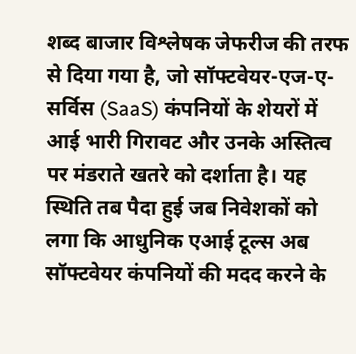शब्द बाजार विश्लेषक जेफरीज की तरफ से दिया गया है, जो सॉफ्टवेयर-एज-ए-सर्विस (SaaS) कंपनियों के शेयरों में आई भारी गिरावट और उनके अस्तित्व पर मंडराते खतरे को दर्शाता है। यह स्थिति तब पैदा हुई जब निवेशकों को लगा कि आधुनिक एआई टूल्स अब सॉफ्टवेयर कंपनियों की मदद करने के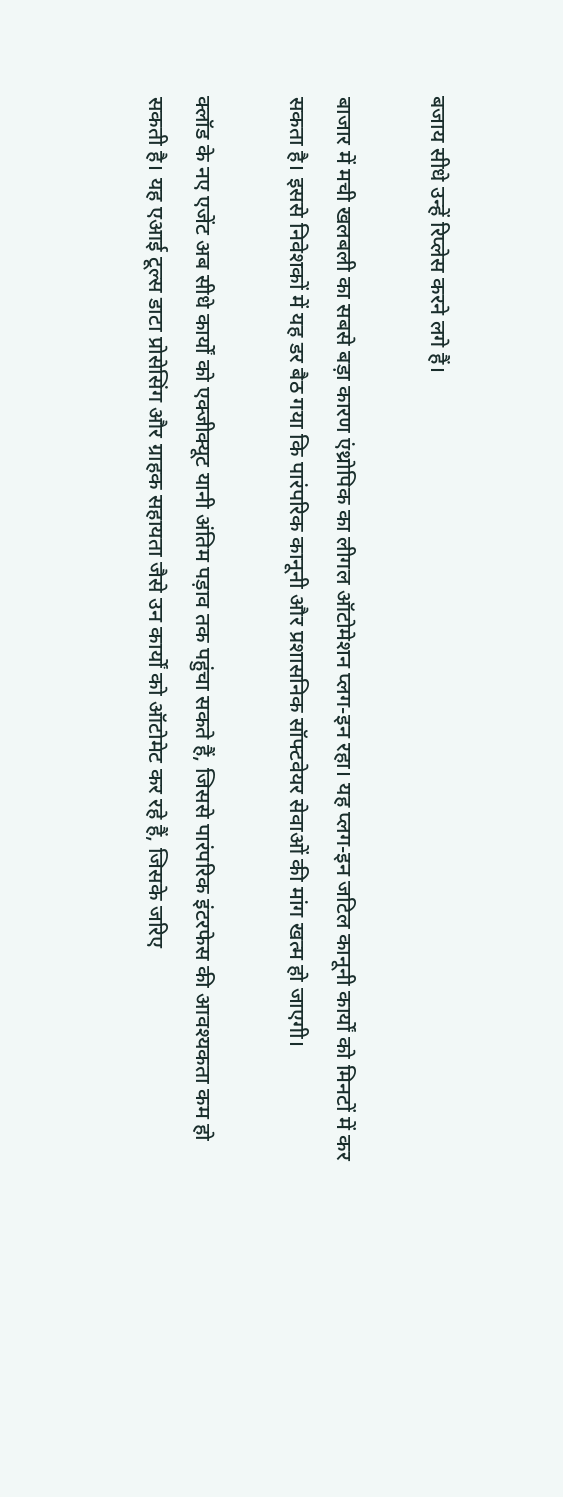बजाय सीधे उन्हें रिप्लेस करने लगे हैं।

बाजार में मची खलबली का सबसे बड़ा कारण एंथ्रोपिक का लीगल ऑटोमेशन प्लग-इन रहा। यह प्लग-इन जटिल कानूनी कार्यों को मिनटों में कर सकता है। इससे निवेशकों में यह डर बैठ गया कि पारंपरिक कानूनी और प्रशासनिक सॉफ्टवेयर सेवाओं की मांग खत्म हो जाएगी।

क्लॉड के नए एजेंट अब सीधे कार्यों को एक्जीक्यूट यानी अंतिम पड़ाव तक पहुंचा सकते हैं, जिससे पारंपरिक इंटरफेस की आवश्यकता कम हो सकती है। यह एआई टूल्स डाटा प्रोसेसिंग और ग्राहक सहायता जैसे उन कार्यों को ऑटोमेट कर रहे हैं, जिसके जरिए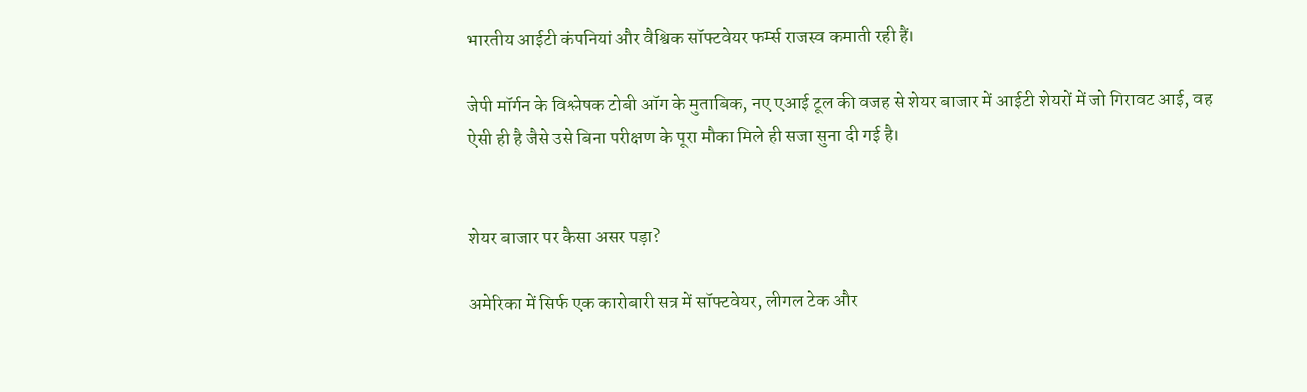भारतीय आईटी कंपनियां और वैश्विक सॉफ्टवेयर फर्म्स राजस्व कमाती रही हैं।

जेपी मॉर्गन के विश्लेषक टोबी ऑग के मुताबिक, नए एआई टूल की वजह से शेयर बाजार में आईटी शेयरों में जो गिरावट आई, वह ऐसी ही है जैसे उसे बिना परीक्षण के पूरा मौका मिले ही सजा सुना दी गई है।


शेयर बाजार पर कैसा असर पड़ा?

अमेरिका में सिर्फ एक कारोबारी सत्र में सॉफ्टवेयर, लीगल टेक और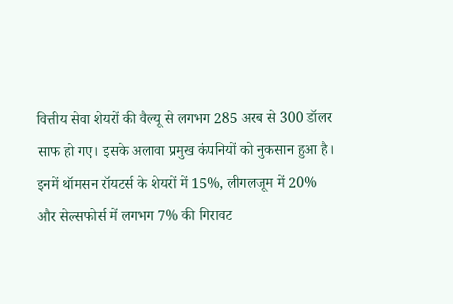वित्तीय सेवा शेयरों की वैल्यू से लगभग 285 अरब से 300 डॉलर साफ हो गए। इसके अलावा प्रमुख कंपनियों को नुकसान हुआ है। इनमें थॉमसन रॉयटर्स के शेयरों में 15%, लीगलजूम में 20% और सेल्सफोर्स में लगभग 7% की गिरावट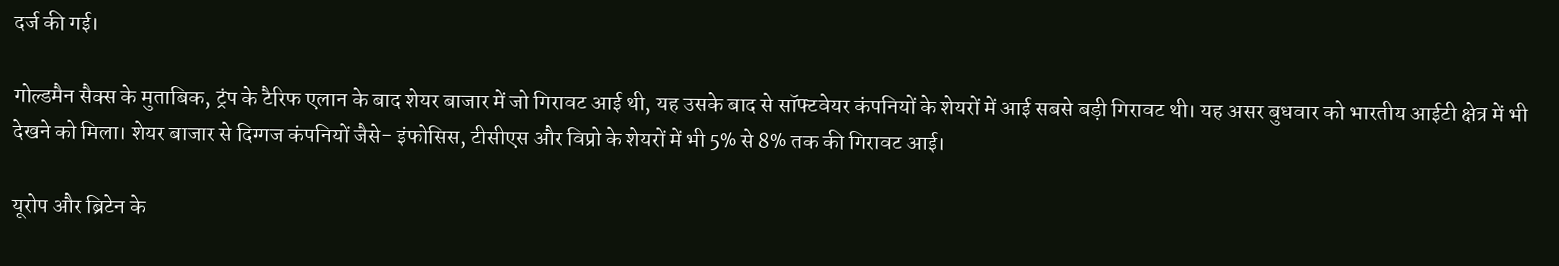दर्ज की गई।

गोल्डमैन सैक्स के मुताबिक, ट्रंप के टैरिफ एलान के बाद शेयर बाजार में जो गिरावट आई थी, यह उसके बाद से सॉफ्टवेयर कंपनियों के शेयरों में आई सबसे बड़ी गिरावट थी। यह असर बुधवार को भारतीय आईटी क्षेत्र में भी देखने को मिला। शेयर बाजार से दिग्गज कंपनियों जैसे- इंफोसिस, टीसीएस और विप्रो के शेयरों में भी 5% से 8% तक की गिरावट आई।

यूरोप और ब्रिटेन के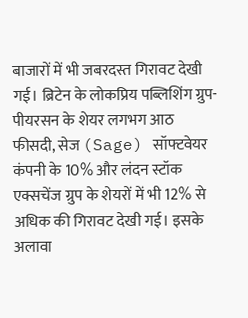बाजारों में भी जबरदस्त गिरावट देखी गई। ब्रिटेन के लोकप्रिय पब्लिशिंग ग्रुप-पीयरसन के शेयर लगभग आठ फीसदी, सेज (Sage) सॉफ्टवेयर कंपनी के 10% और लंदन स्टॉक एक्सचेंज ग्रुप के शेयरों में भी 12% से अधिक की गिरावट देखी गई। इसके अलावा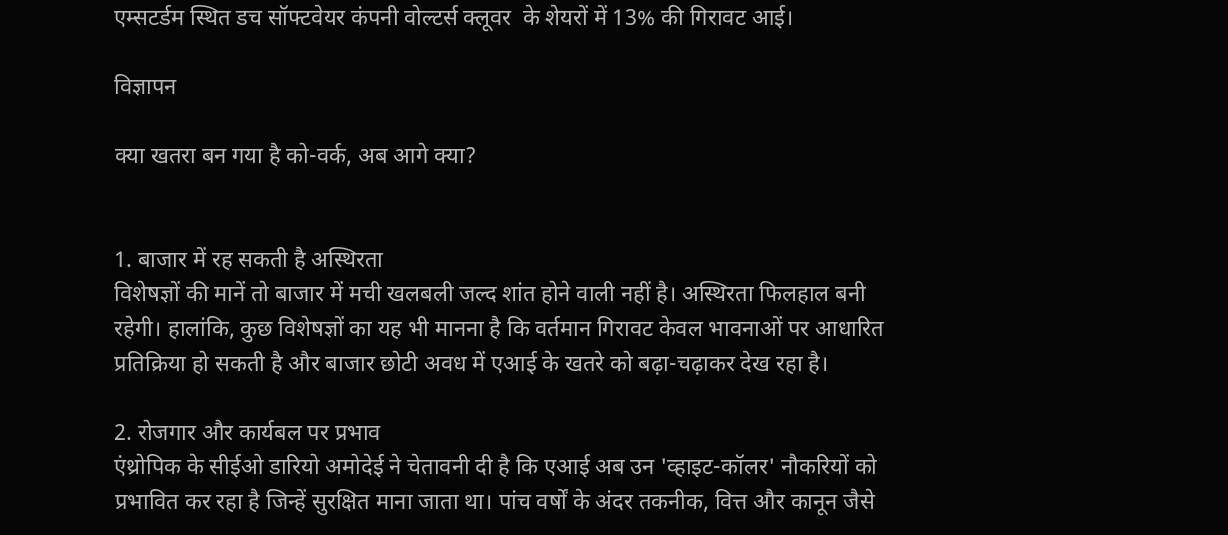एम्सटर्डम स्थित डच सॉफ्टवेयर कंपनी वोल्टर्स क्लूवर  के शेयरों में 13% की गिरावट आई।

विज्ञापन

क्या खतरा बन गया है को-वर्क, अब आगे क्या?


1. बाजार में रह सकती है अस्थिरता
विशेषज्ञों की मानें तो बाजार में मची खलबली जल्द शांत होने वाली नहीं है। अस्थिरता फिलहाल बनी रहेगी। हालांकि, कुछ विशेषज्ञों का यह भी मानना है कि वर्तमान गिरावट केवल भावनाओं पर आधारित प्रतिक्रिया हो सकती है और बाजार छोटी अवध में एआई के खतरे को बढ़ा-चढ़ाकर देख रहा है।

2. रोजगार और कार्यबल पर प्रभाव
एंथ्रोपिक के सीईओ डारियो अमोदेई ने चेतावनी दी है कि एआई अब उन 'व्हाइट-कॉलर' नौकरियों को प्रभावित कर रहा है जिन्हें सुरक्षित माना जाता था। पांच वर्षों के अंदर तकनीक, वित्त और कानून जैसे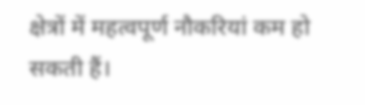क्षेत्रों में महत्वपूर्ण नौकरियां कम हो सकती हैं।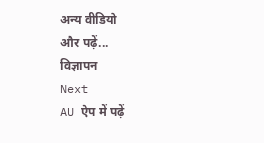अन्य वीडियो
और पढ़ें...
विज्ञापन
Next
AU ऐप में पढ़ें